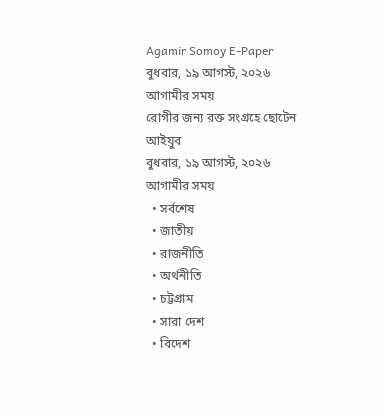Agamir Somoy E-Paper
বুধবার, ১৯ আগস্ট, ২০২৬
আগামীর সময়
রোগীর জন্য রক্ত সংগ্রহে ছোটেন আইয়ুব
বুধবার, ১৯ আগস্ট, ২০২৬
আগামীর সময়
  • সর্বশেষ
  • জাতীয়
  • রাজনীতি
  • অর্থনীতি
  • চট্টগ্রাম
  • সারা দেশ
  • বিদেশ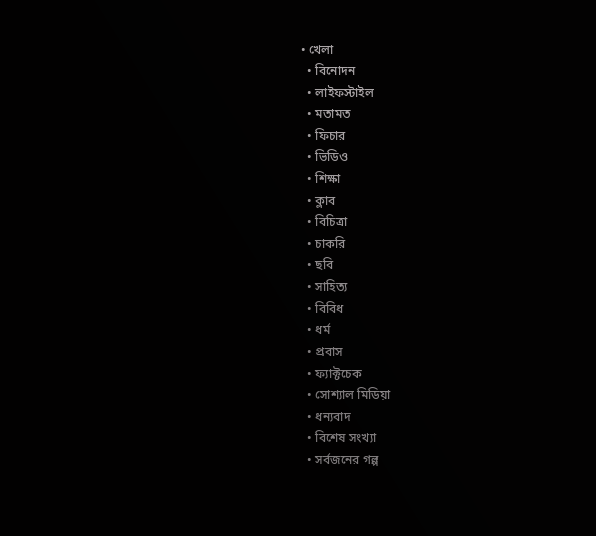• খেলা
  • বিনোদন
  • লাইফস্টাইল
  • মতামত
  • ফিচার
  • ভিডিও
  • শিক্ষা
  • ক্লাব
  • বিচিত্রা
  • চাকরি
  • ছবি
  • সাহিত্য
  • বিবিধ
  • ধর্ম
  • প্রবাস
  • ফ্যাক্টচেক
  • সোশ্যাল মিডিয়া
  • ধন্যবাদ
  • বিশেষ সংখ্যা
  • সর্বজনের গল্প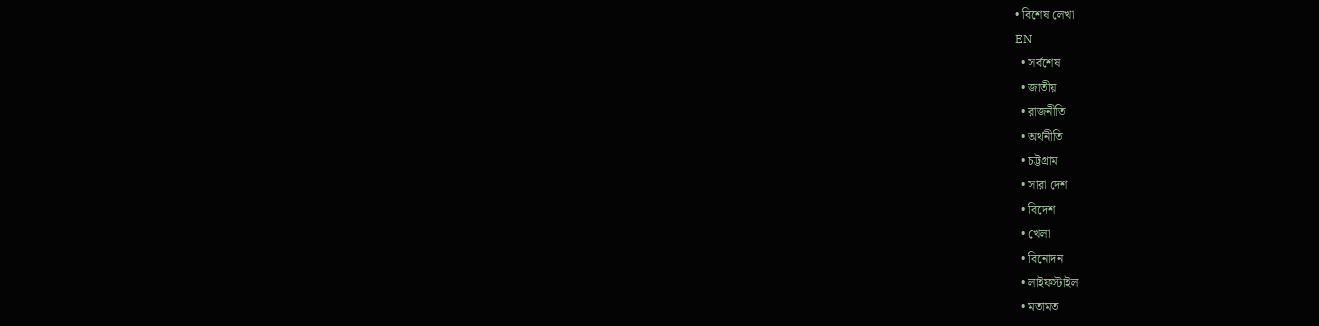• বিশেষ লেখা
EN
  • সর্বশেষ
  • জাতীয়
  • রাজনীতি
  • অর্থনীতি
  • চট্টগ্রাম
  • সারা দেশ
  • বিদেশ
  • খেলা
  • বিনোদন
  • লাইফস্টাইল
  • মতামত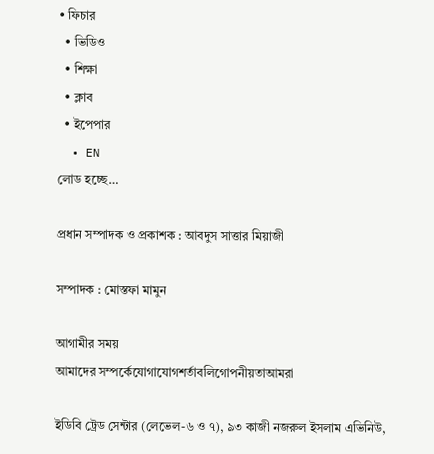• ফিচার
  • ভিডিও
  • শিক্ষা
  • ক্লাব
  • ইপেপার
  • EN
লোড হচ্ছে…

প্রধান সম্পাদক ও প্রকাশক : আবদুস সাত্তার মিয়াজী

সম্পাদক : মোস্তফা মামুন

আগামীর সময়
আমাদের সম্পর্কেযোগাযোগশর্তাবলিগোপনীয়তাআমরা

ইডিবি ট্রেড সেন্টার (লেভেল-৬ ও ৭), ৯৩ কাজী নজরুল ইসলাম এভিনিউ,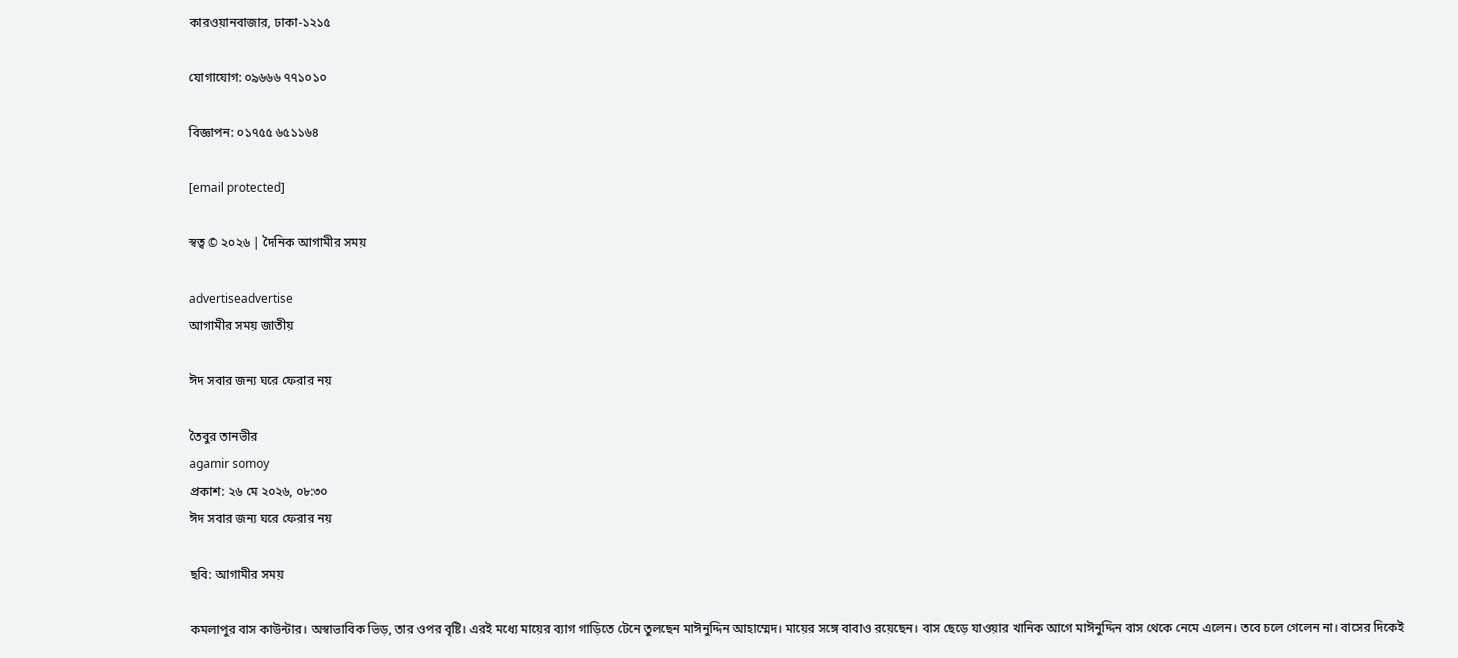কারওয়ানবাজার, ঢাকা-১২১৫

যোগাযোগ: ০৯৬৬৬ ৭৭১০১০

বিজ্ঞাপন: ০১৭৫৫ ৬৫১১৬৪

[email protected]

স্বত্ব © ২০২৬ | দৈনিক আগামীর সময়

advertiseadvertise
আগামীর সময় জাতীয়

ঈদ সবার জন্য ঘরে ফেরার নয়

তৈবুর তানভীর
agamir somoy
প্রকাশ: ২৬ মে ২০২৬, ০৮:৩০
ঈদ সবার জন্য ঘরে ফেরার নয়

ছবি: আগামীর সময়

কমলাপুর বাস কাউন্টার। অস্বাভাবিক ভিড়, তার ওপর বৃষ্টি। এরই মধ্যে মায়ের ব্যাগ গাড়িতে টেনে তুলছেন মাঈনুদ্দিন আহাম্মেদ। মায়ের সঙ্গে বাবাও রয়েছেন। বাস ছেড়ে যাওয়ার খানিক আগে মাঈনুদ্দিন বাস থেকে নেমে এলেন। তবে চলে গেলেন না। বাসের দিকেই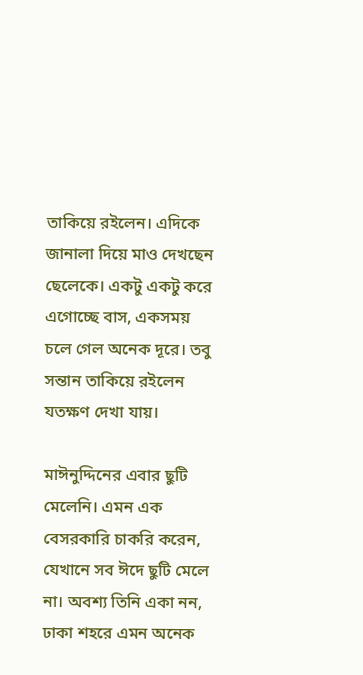তাকিয়ে রইলেন। এদিকে জানালা দিয়ে মাও দেখছেন ছেলেকে। একটু একটু করে এগোচ্ছে বাস, একসময় চলে গেল অনেক দূরে। তবু সন্তান তাকিয়ে রইলেন যতক্ষণ দেখা যায়।

মাঈনুদ্দিনের এবার ছুটি মেলেনি। এমন এক বেসরকারি চাকরি করেন, যেখানে সব ঈদে ছুটি মেলে না। অবশ্য তিনি একা নন, ঢাকা শহরে এমন অনেক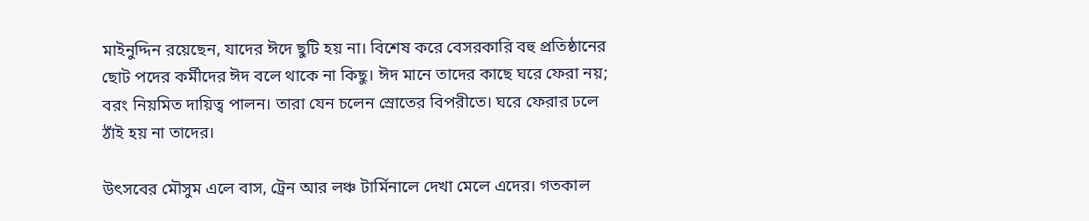মাইনুদ্দিন রয়েছেন, যাদের ঈদে ছুটি হয় না। বিশেষ করে বেসরকারি বহু প্রতিষ্ঠানের ছোট পদের কর্মীদের ঈদ বলে থাকে না কিছু। ঈদ মানে তাদের কাছে ঘরে ফেরা নয়; বরং নিয়মিত দায়িত্ব পালন। তারা যেন চলেন স্রোতের বিপরীতে। ঘরে ফেরার ঢলে ঠাঁই হয় না তাদের।

উৎসবের মৌসুম এলে বাস, ট্রেন আর লঞ্চ টার্মিনালে দেখা মেলে এদের। গতকাল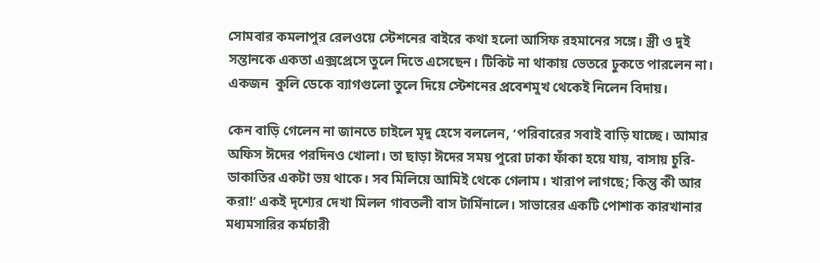সোমবার কমলাপুর রেলওয়ে স্টেশনের বাইরে কথা হলো আসিফ রহমানের সঙ্গে। স্ত্রী ও দুই সন্তানকে একতা এক্সপ্রেসে তুলে দিতে এসেছেন। টিকিট না থাকায় ভেতরে ঢুকতে পারলেন না। একজন  কুলি ডেকে ব্যাগগুলো তুলে দিয়ে স্টেশনের প্রবেশমুখ থেকেই নিলেন বিদায়।

কেন বাড়ি গেলেন না জানতে চাইলে মৃদু হেসে বললেন, ‘পরিবারের সবাই বাড়ি যাচ্ছে। আমার অফিস ঈদের পরদিনও খোলা। তা ছাড়া ঈদের সময় পুরো ঢাকা ফাঁকা হয়ে যায়, বাসায় চুরি-ডাকাতির একটা ভয় থাকে। সব মিলিয়ে আমিই থেকে গেলাম। খারাপ লাগছে; কিন্তু কী আর করা!’ একই দৃশ্যের দেখা মিলল গাবতলী বাস টার্মিনালে। সাভারের একটি পোশাক কারখানার মধ্যমসারির কর্মচারী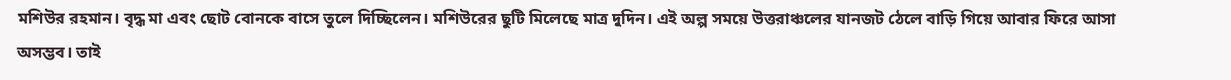মশিউর রহমান। বৃদ্ধ মা এবং ছোট বোনকে বাসে তুলে দিচ্ছিলেন। মশিউরের ছুটি মিলেছে মাত্র দুদিন। এই অল্প সময়ে উত্তরাঞ্চলের যানজট ঠেলে বাড়ি গিয়ে আবার ফিরে আসা অসম্ভব। তাই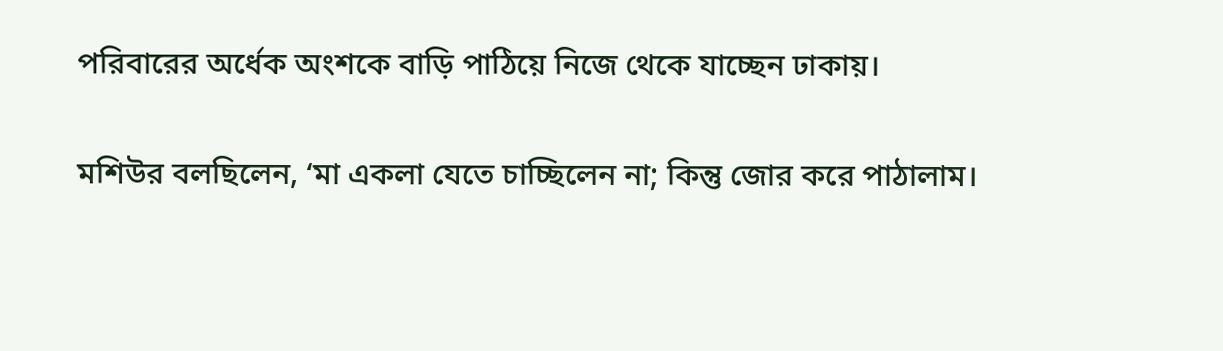পরিবারের অর্ধেক অংশকে বাড়ি পাঠিয়ে নিজে থেকে যাচ্ছেন ঢাকায়।

মশিউর বলছিলেন, ‘মা একলা যেতে চাচ্ছিলেন না; কিন্তু জোর করে পাঠালাম।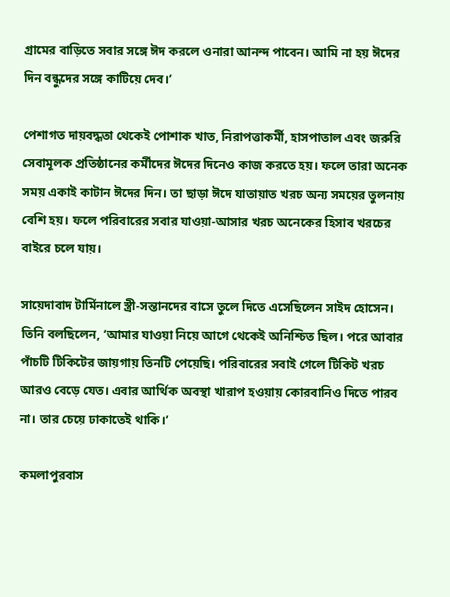গ্রামের বাড়িতে সবার সঙ্গে ঈদ করলে ওনারা আনন্দ পাবেন। আমি না হয় ঈদের দিন বন্ধুদের সঙ্গে কাটিয়ে দেব।’

পেশাগত দায়বদ্ধতা থেকেই পোশাক খাত, নিরাপত্তাকর্মী, হাসপাতাল এবং জরুরি সেবামূলক প্রতিষ্ঠানের কর্মীদের ঈদের দিনেও কাজ করতে হয়। ফলে তারা অনেক সময় একাই কাটান ঈদের দিন। তা ছাড়া ঈদে যাতায়াত খরচ অন্য সময়ের তুলনায় বেশি হয়। ফলে পরিবারের সবার যাওয়া-আসার খরচ অনেকের হিসাব খরচের বাইরে চলে যায়।

সায়েদাবাদ টার্মিনালে স্ত্রী-সন্তানদের বাসে তুলে দিতে এসেছিলেন সাইদ হোসেন। তিনি বলছিলেন, ‘আমার যাওয়া নিয়ে আগে থেকেই অনিশ্চিত ছিল। পরে আবার পাঁচটি টিকিটের জায়গায় তিনটি পেয়েছি। পরিবারের সবাই গেলে টিকিট খরচ আরও বেড়ে যেত। এবার আর্থিক অবস্থা খারাপ হওয়ায় কোরবানিও দিতে পারব না। তার চেয়ে ঢাকাতেই থাকি।’

কমলাপুরবাস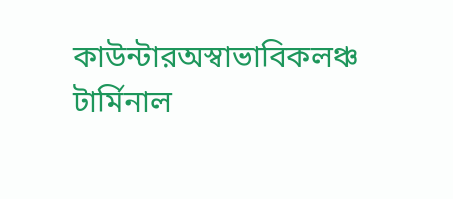কাউন্টারঅস্বাভাবিকলঞ্চ টার্মিনাল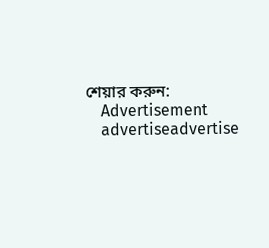শেয়ার করুন:
    Advertisement
    advertiseadvertise